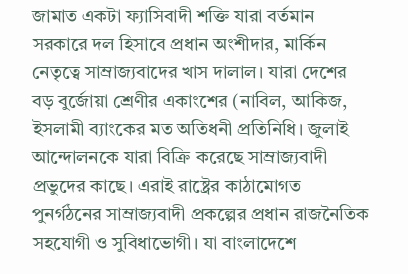জামাত একটা ফ্যাসিবাদী শক্তি যারা বর্তমান সরকারে দল হিসাবে প্রধান অংশীদার, মার্কিন নেতৃত্বে সাম্রাজ্যবাদের খাস দালাল। যারা দেশের বড় বুর্জোয়া শ্রেণীর একাংশের (নাবিল, আকিজ, ইসলামী ব্যাংকের মত অতিধনী প্রতিনিধি। জুলাই আন্দোলনকে যারা বিক্রি করেছে সাম্রাজ্যবাদী প্রভুদের কাছে। এরাই রাষ্ট্রের কাঠামোগত পুনর্গঠনের সাম্রাজ্যবাদী প্রকল্পের প্রধান রাজনৈতিক সহযোগী ও সুবিধাভোগী। যা বাংলাদেশে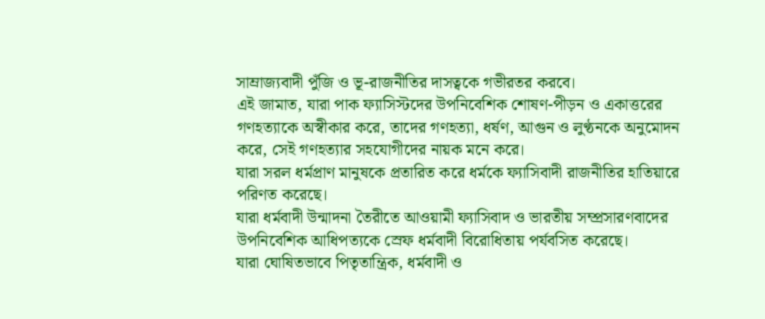সাম্রাজ্যবাদী পুঁজি ও ভূ-রাজনীতির দাসত্বকে গভীরতর করবে।
এই জামাত, যারা পাক ফ্যাসিস্টদের উপনিবেশিক শোষণ-পীড়ন ও একাত্তরের গণহত্যাকে অস্বীকার করে, তাদের গণহত্যা, ধর্ষণ, আগুন ও লুণ্ঠনকে অনুমোদন করে, সেই গণহত্যার সহযোগীদের নায়ক মনে করে।
যারা সরল ধর্মপ্রাণ মানুষকে প্রতারিত করে ধর্মকে ফ্যাসিবাদী রাজনীতির হাতিয়ারে পরিণত করেছে।
যারা ধর্মবাদী উন্মাদনা তৈরীতে আওয়ামী ফ্যাসিবাদ ও ভারতীয় সম্প্রসারণবাদের উপনিবেশিক আধিপত্যকে স্রেফ ধর্মবাদী বিরোধিতায় পর্যবসিত করেছে।
যারা ঘোষিতভাবে পিতৃতান্ত্রিক, ধর্মবাদী ও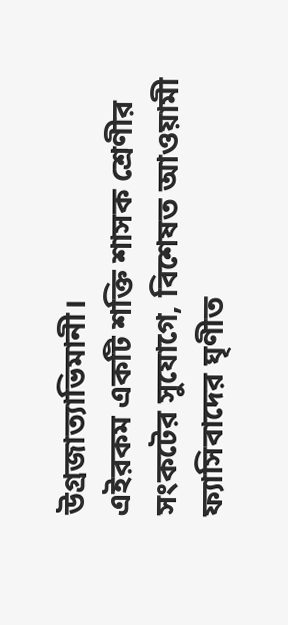উগ্রজাত্যাভিমানী।
এইরকম একটি শক্তি শাসক শ্রেণীর সংকটের সুযোগে, বিশেষত আওয়ামী ফ্যাসিবাদের ঘৃণীত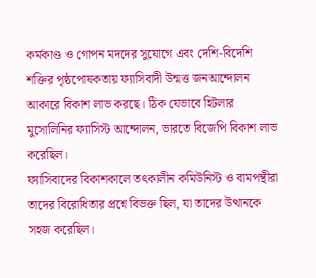কর্মকাণ্ড ও গোপন মদদের সুযোগে এবং দেশি-বিদেশি শক্তির পৃষ্ঠপোষকতায় ফ্যাসিবাদী উন্মত্ত জনআন্দোলন আকারে বিকাশ লাভ করছে। ঠিক যেভাবে হিটলার মুসোলিনির ফ্যাসিস্ট আন্দোলন, ভারতে বিজেপি বিকাশ লাভ করেছিল।
ফ্যাসিবাদের বিকাশকালে তৎকালীন কমিউনিস্ট ও বামপন্থীরা তাদের বিরোধিতার প্রশ্নে বিভক্ত ছিল, যা তাদের উত্থানকে সহজ করেছিল।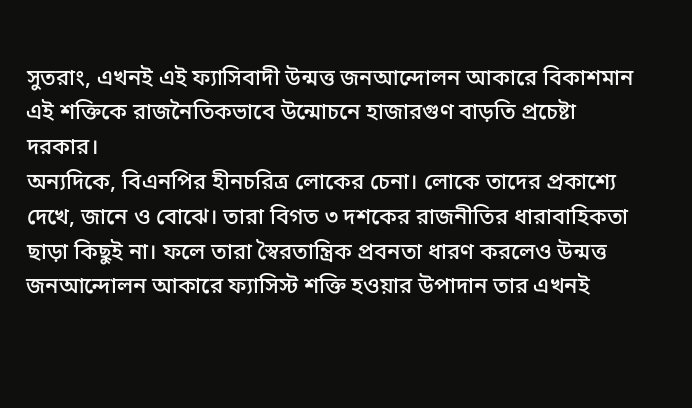সুতরাং, এখনই এই ফ্যাসিবাদী উন্মত্ত জনআন্দোলন আকারে বিকাশমান এই শক্তিকে রাজনৈতিকভাবে উন্মোচনে হাজারগুণ বাড়তি প্রচেষ্টা দরকার।
অন্যদিকে, বিএনপির হীনচরিত্র লোকের চেনা। লোকে তাদের প্রকাশ্যে দেখে, জানে ও বোঝে। তারা বিগত ৩ দশকের রাজনীতির ধারাবাহিকতা ছাড়া কিছুই না। ফলে তারা স্বৈরতান্ত্রিক প্রবনতা ধারণ করলেও উন্মত্ত জনআন্দোলন আকারে ফ্যাসিস্ট শক্তি হওয়ার উপাদান তার এখনই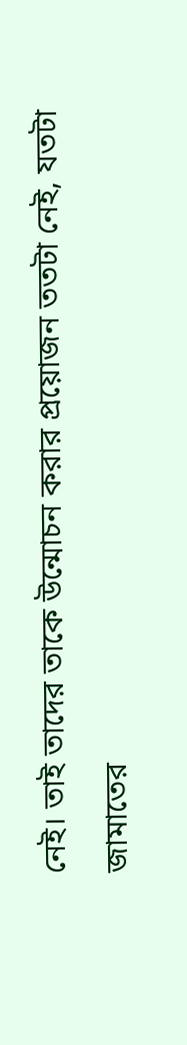নেই। তাই তাদের তাকে উন্মোচন করার প্রয়োজন ততটা নেই, যতটা জামাতের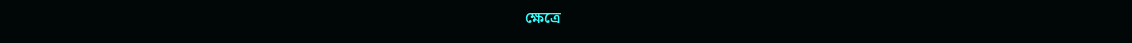ক্ষেত্রে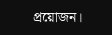প্রয়োজন।